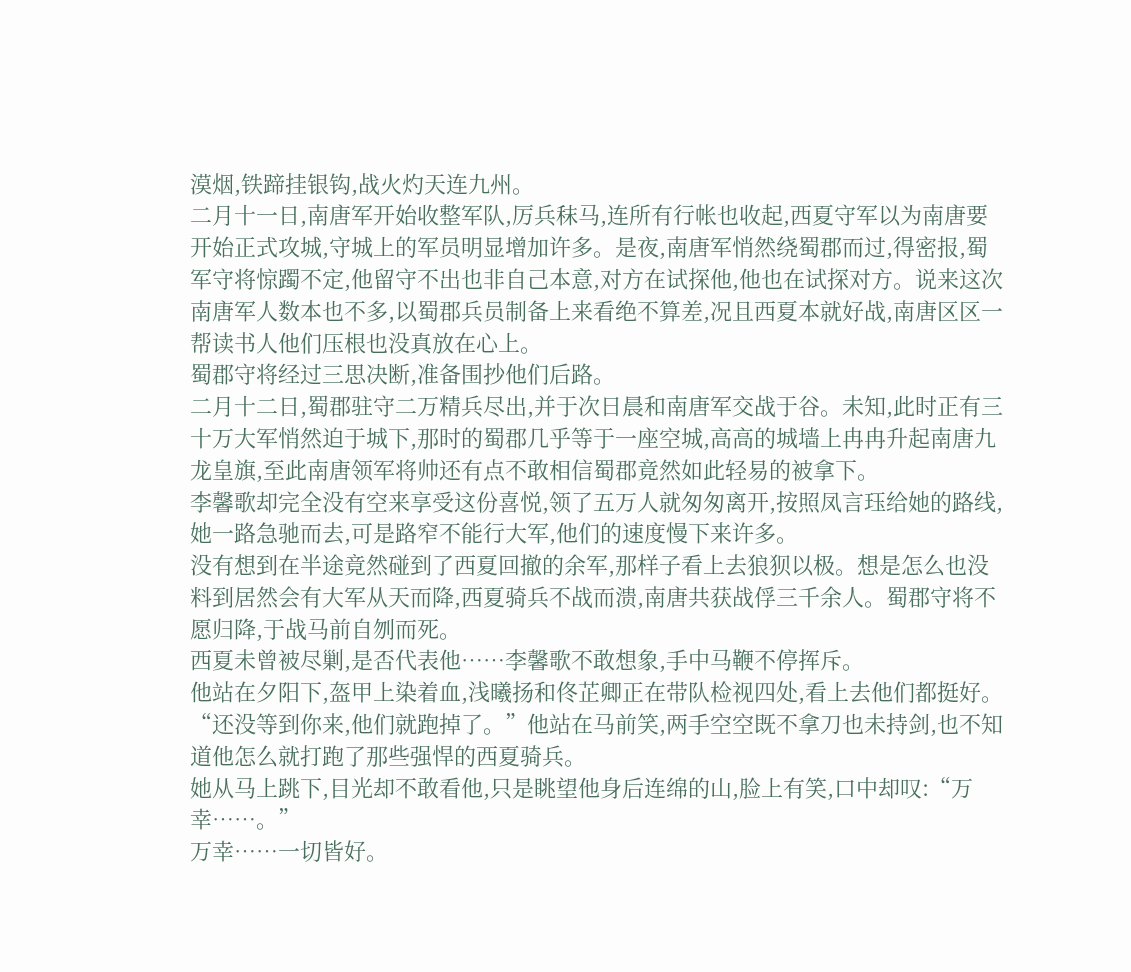漠烟,铁蹄挂银钩,战火灼天连九州。
二月十一日,南唐军开始收整军队,厉兵秣马,连所有行帐也收起,西夏守军以为南唐要开始正式攻城,守城上的军员明显增加许多。是夜,南唐军悄然绕蜀郡而过,得密报,蜀军守将惊躅不定,他留守不出也非自己本意,对方在试探他,他也在试探对方。说来这次南唐军人数本也不多,以蜀郡兵员制备上来看绝不算差,况且西夏本就好战,南唐区区一帮读书人他们压根也没真放在心上。
蜀郡守将经过三思决断,准备围抄他们后路。
二月十二日,蜀郡驻守二万精兵尽出,并于次日晨和南唐军交战于谷。未知,此时正有三十万大军悄然迫于城下,那时的蜀郡几乎等于一座空城,高高的城墙上冉冉升起南唐九龙皇旗,至此南唐领军将帅还有点不敢相信蜀郡竟然如此轻易的被拿下。
李馨歌却完全没有空来享受这份喜悦,领了五万人就匆匆离开,按照凤言珏给她的路线,她一路急驰而去,可是路窄不能行大军,他们的速度慢下来许多。
没有想到在半途竟然碰到了西夏回撤的余军,那样子看上去狼狈以极。想是怎么也没料到居然会有大军从天而降,西夏骑兵不战而溃,南唐共获战俘三千余人。蜀郡守将不愿归降,于战马前自刎而死。
西夏未曾被尽剿,是否代表他……李馨歌不敢想象,手中马鞭不停挥斥。
他站在夕阳下,盔甲上染着血,浅曦扬和佟芷卿正在带队检视四处,看上去他们都挺好。
“还没等到你来,他们就跑掉了。”他站在马前笑,两手空空既不拿刀也未持剑,也不知道他怎么就打跑了那些强悍的西夏骑兵。
她从马上跳下,目光却不敢看他,只是眺望他身后连绵的山,脸上有笑,口中却叹:“万幸……。”
万幸……一切皆好。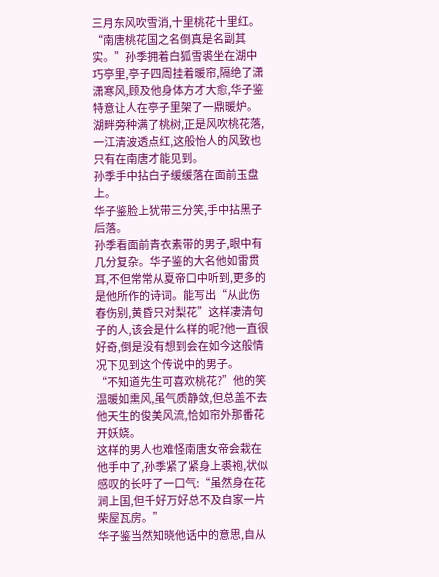三月东风吹雪消,十里桃花十里红。
“南唐桃花国之名倒真是名副其实。”孙季拥着白狐雪裘坐在湖中巧亭里,亭子四周挂着暖帘,隔绝了潇潇寒风,顾及他身体方才大愈,华子鉴特意让人在亭子里架了一鼎暖炉。
湖畔旁种满了桃树,正是风吹桃花落,一江清波透点红,这般怡人的风致也只有在南唐才能见到。
孙季手中拈白子缓缓落在面前玉盘上。
华子鉴脸上犹带三分笑,手中拈黑子后落。
孙季看面前青衣素带的男子,眼中有几分复杂。华子鉴的大名他如雷贯耳,不但常常从夏帝口中听到,更多的是他所作的诗词。能写出“从此伤春伤别,黄昏只对梨花”这样凄清句子的人,该会是什么样的呢?他一直很好奇,倒是没有想到会在如今这般情况下见到这个传说中的男子。
“不知道先生可喜欢桃花?”他的笑温暖如熏风,虽气质静敛,但总盖不去他天生的俊美风流,恰如帘外那番花开妖娆。
这样的男人也难怪南唐女帝会栽在他手中了,孙季紧了紧身上裘袍,状似感叹的长吁了一口气:“虽然身在花涧上国,但千好万好总不及自家一片柴屋瓦房。”
华子鉴当然知晓他话中的意思,自从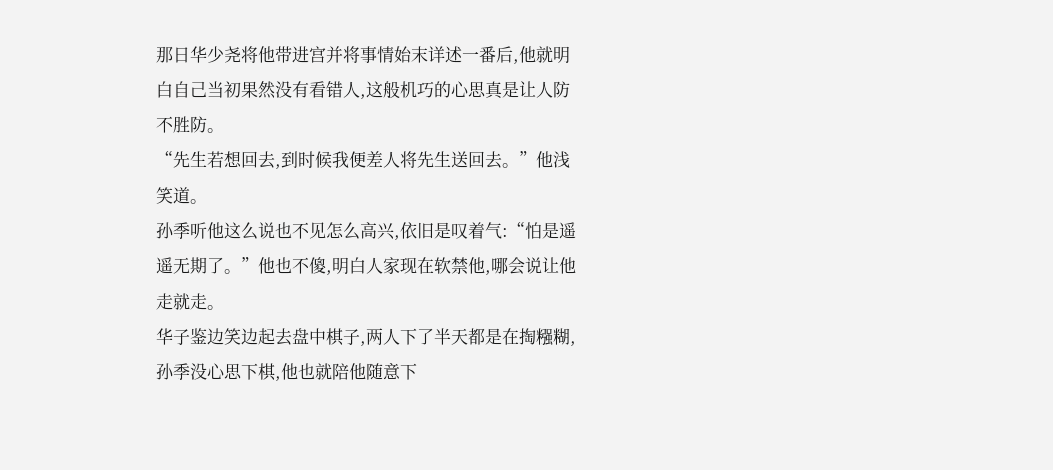那日华少尧将他带进宫并将事情始末详述一番后,他就明白自己当初果然没有看错人,这般机巧的心思真是让人防不胜防。
“先生若想回去,到时候我便差人将先生送回去。”他浅笑道。
孙季听他这么说也不见怎么高兴,依旧是叹着气:“怕是遥遥无期了。”他也不傻,明白人家现在软禁他,哪会说让他走就走。
华子鉴边笑边起去盘中棋子,两人下了半天都是在掏糨糊,孙季没心思下棋,他也就陪他随意下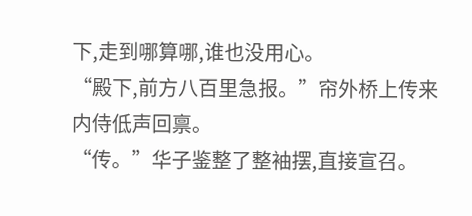下,走到哪算哪,谁也没用心。
“殿下,前方八百里急报。”帘外桥上传来内侍低声回禀。
“传。”华子鉴整了整袖摆,直接宣召。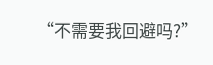“不需要我回避吗?”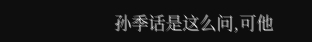孙季话是这么问,可他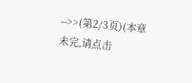-->>(第2/3页)(本章未完,请点击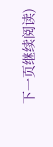下一页继续阅读)